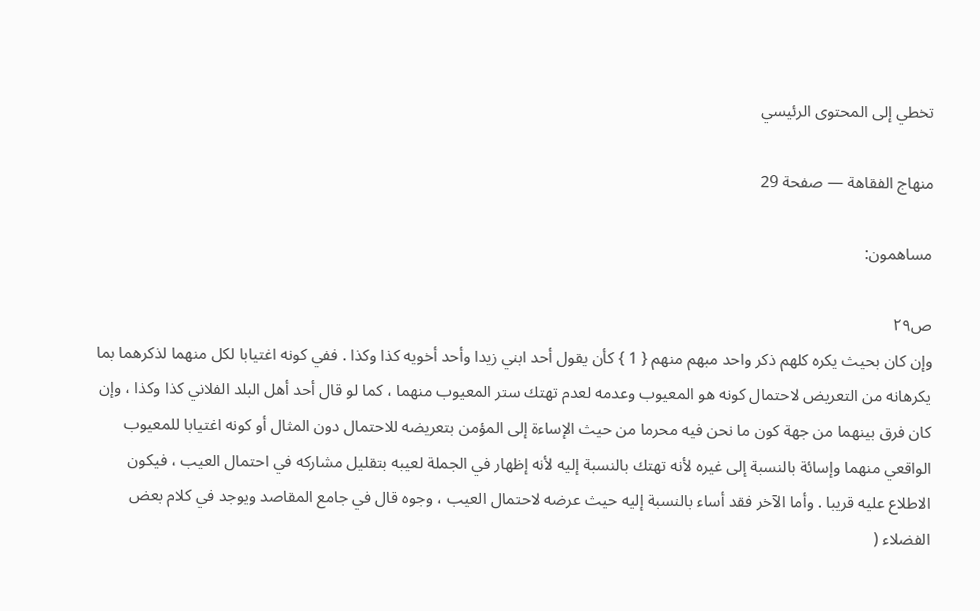تخطي إلى المحتوى الرئيسي

منهاج الفقاهة — صفحة 29

مساهمون:

ص٢٩
وإن كان بحيث يكره كلهم ذكر واحد مبهم منهم { 1 } كأن يقول أحد ابني زيدا وأحد أخويه كذا وكذا . ففي كونه اغتيابا لكل منهما لذكرهما بما يكرهانه من التعريض لاحتمال كونه هو المعيوب وعدمه لعدم تهتك ستر المعيوب منهما ، كما لو قال أحد أهل البلد الفلاني كذا وكذا ، وإن كان فرق بينهما من جهة كون ما نحن فيه محرما من حيث الإساءة إلى المؤمن بتعريضه للاحتمال دون المثال أو كونه اغتيابا للمعيوب الواقعي منهما وإسائة بالنسبة إلى غيره لأنه تهتك بالنسبة إليه لأنه إظهار في الجملة لعيبه بتقليل مشاركه في احتمال العيب ، فيكون الاطلاع عليه قريبا . وأما الآخر فقد أساء بالنسبة إليه حيث عرضه لاحتمال العيب ، وجوه قال في جامع المقاصد ويوجد في كلام بعض الفضلاء (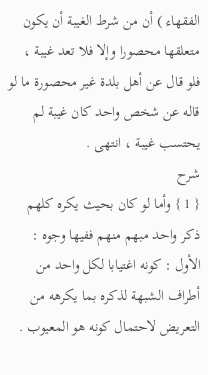الفقهاء ) أن من شرط الغيبة أن يكون متعلقها محصورا وإلا فلا تعد غيبة ، فلو قال عن أهل بلدة غير محصورة ما لو قاله عن شخص واحد كان غيبة لم يحتسب غيبة ، انتهى .
شرح
{ 1 } وأما لو كان بحيث يكره كلهم ذكر واحد مبهم منهم ففيها وجوه : الأول : كونه اغتيابا لكل واحد من أطراف الشبهة لذكره بما يكرهه من التعريض لاحتمال كونه هو المعيوب .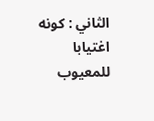الثاني : كونه اغتيابا للمعيوب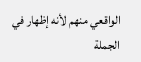الواقعي منهم لأنه إظهار في الجملة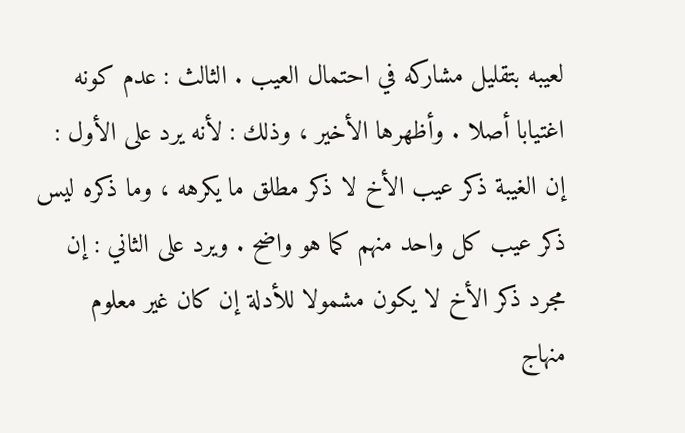لعيبه بتقليل مشاركه في احتمال العيب . الثالث : عدم كونه اغتيابا أصلا . وأظهرها الأخير ، وذلك : لأنه يرد على الأول : إن الغيبة ذكر عيب الأخ لا ذكر مطلق ما يكرهه ، وما ذكره ليس ذكر عيب كل واحد منهم كما هو واضح . ويرد على الثاني : إن مجرد ذكر الأخ لا يكون مشمولا للأدلة إن كان غير معلوم
منهاج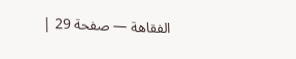الفقاهة — صفحة 29 |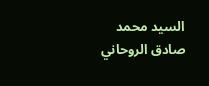السيد محمد صادق الروحاني